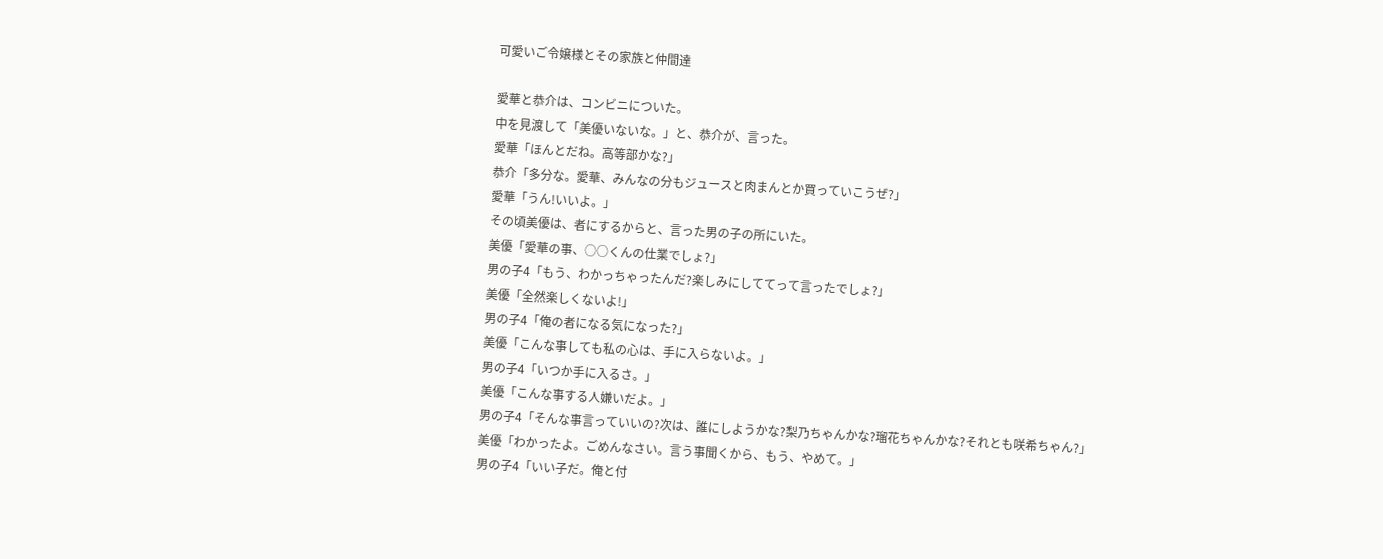可愛いご令嬢様とその家族と仲間達

愛華と恭介は、コンビニについた。
中を見渡して「美優いないな。」と、恭介が、言った。
愛華「ほんとだね。高等部かな?」
恭介「多分な。愛華、みんなの分もジュースと肉まんとか買っていこうぜ?」
愛華「うん!いいよ。」
その頃美優は、者にするからと、言った男の子の所にいた。
美優「愛華の事、○○くんの仕業でしょ?」
男の子4「もう、わかっちゃったんだ?楽しみにしててって言ったでしょ?」
美優「全然楽しくないよ!」
男の子4「俺の者になる気になった?」
美優「こんな事しても私の心は、手に入らないよ。」
男の子4「いつか手に入るさ。」
美優「こんな事する人嫌いだよ。」
男の子4「そんな事言っていいの?次は、誰にしようかな?梨乃ちゃんかな?瑠花ちゃんかな?それとも咲希ちゃん?」
美優「わかったよ。ごめんなさい。言う事聞くから、もう、やめて。」
男の子4「いい子だ。俺と付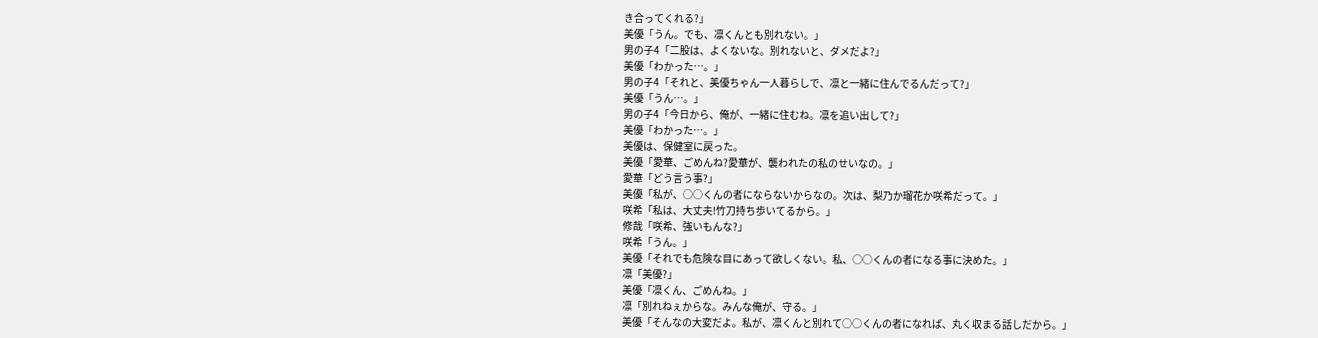き合ってくれる?」
美優「うん。でも、凛くんとも別れない。」
男の子4「二股は、よくないな。別れないと、ダメだよ?」
美優「わかった…。」
男の子4「それと、美優ちゃん一人暮らしで、凛と一緒に住んでるんだって?」
美優「うん…。」
男の子4「今日から、俺が、一緒に住むね。凛を追い出して?」
美優「わかった…。」
美優は、保健室に戻った。
美優「愛華、ごめんね?愛華が、襲われたの私のせいなの。」
愛華「どう言う事?」
美優「私が、○○くんの者にならないからなの。次は、梨乃か瑠花か咲希だって。」
咲希「私は、大丈夫!竹刀持ち歩いてるから。」
修哉「咲希、強いもんな?」
咲希「うん。」
美優「それでも危険な目にあって欲しくない。私、○○くんの者になる事に決めた。」
凛「美優?」
美優「凛くん、ごめんね。」
凛「別れねぇからな。みんな俺が、守る。」
美優「そんなの大変だよ。私が、凛くんと別れて○○くんの者になれば、丸く収まる話しだから。」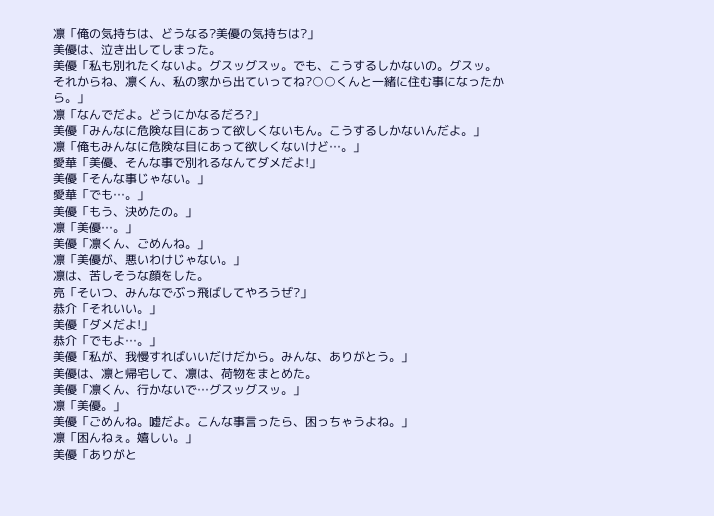凛「俺の気持ちは、どうなる?美優の気持ちは?」
美優は、泣き出してしまった。
美優「私も別れたくないよ。グスッグスッ。でも、こうするしかないの。グスッ。それからね、凛くん、私の家から出ていってね?○○くんと一緒に住む事になったから。」
凛「なんでだよ。どうにかなるだろ?」
美優「みんなに危険な目にあって欲しくないもん。こうするしかないんだよ。」
凛「俺もみんなに危険な目にあって欲しくないけど…。」
愛華「美優、そんな事で別れるなんてダメだよ!」
美優「そんな事じゃない。」
愛華「でも…。」
美優「もう、決めたの。」
凛「美優…。」
美優「凛くん、ごめんね。」
凛「美優が、悪いわけじゃない。」
凛は、苦しそうな顔をした。
亮「そいつ、みんなでぶっ飛ばしてやろうぜ?」
恭介「それいい。」
美優「ダメだよ!」
恭介「でもよ…。」
美優「私が、我慢すればいいだけだから。みんな、ありがとう。」
美優は、凛と帰宅して、凛は、荷物をまとめた。
美優「凛くん、行かないで…グスッグスッ。」
凛「美優。」
美優「ごめんね。嘘だよ。こんな事言ったら、困っちゃうよね。」
凛「困んねぇ。嬉しい。」
美優「ありがと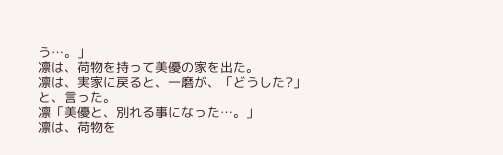う…。」
凛は、荷物を持って美優の家を出た。
凛は、実家に戻ると、一磨が、「どうした?」と、言った。
凛「美優と、別れる事になった…。」
凛は、荷物を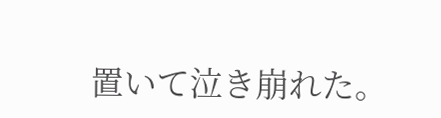置いて泣き崩れた。